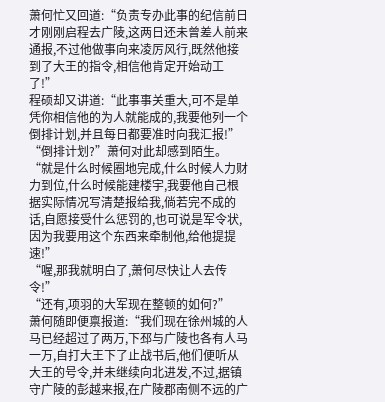萧何忙又回道:“负责专办此事的纪信前日才刚刚启程去广陵,这两日还未曾差人前来通报,不过他做事向来凌厉风行,既然他接到了大王的指令,相信他肯定开始动工了!”
程硕却又讲道:“此事事关重大,可不是单凭你相信他的为人就能成的,我要他列一个倒排计划,并且每日都要准时向我汇报!”
“倒排计划?”萧何对此却感到陌生。
“就是什么时候圈地完成,什么时候人力财力到位,什么时候能建楼宇,我要他自己根据实际情况写清楚报给我,倘若完不成的话,自愿接受什么惩罚的,也可说是军令状,因为我要用这个东西来牵制他,给他提提速!”
“喔,那我就明白了,萧何尽快让人去传令!”
“还有,项羽的大军现在整顿的如何?”
萧何随即便禀报道:“我们现在徐州城的人马已经超过了两万,下邳与广陵也各有人马一万,自打大王下了止战书后,他们便听从大王的号令,并未继续向北进发,不过,据镇守广陵的彭越来报,在广陵郡南侧不远的广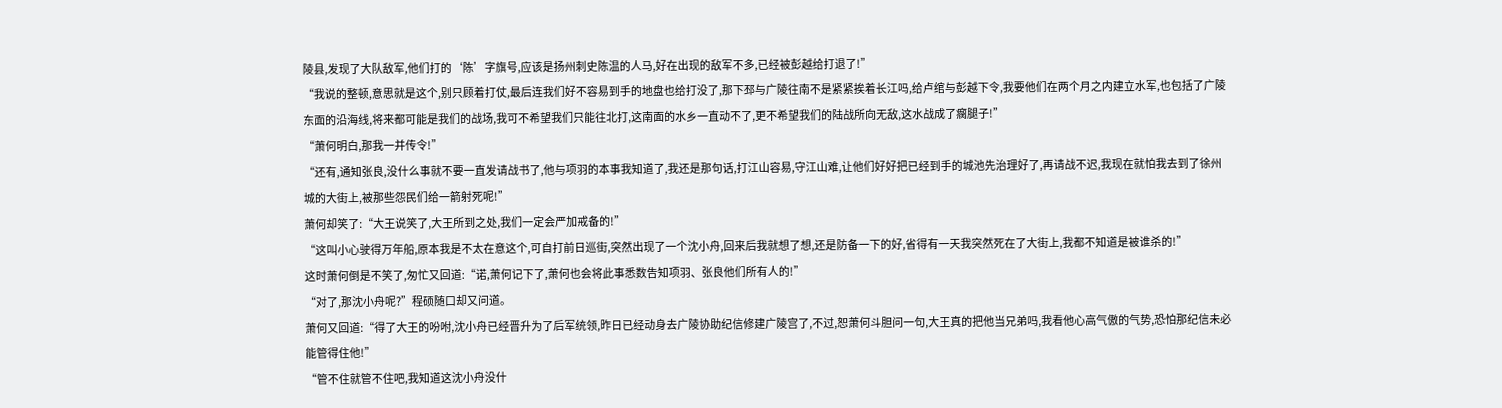陵县,发现了大队敌军,他们打的‘陈’字旗号,应该是扬州刺史陈温的人马,好在出现的敌军不多,已经被彭越给打退了!”
“我说的整顿,意思就是这个,别只顾着打仗,最后连我们好不容易到手的地盘也给打没了,那下邳与广陵往南不是紧紧挨着长江吗,给卢绾与彭越下令,我要他们在两个月之内建立水军,也包括了广陵东面的沿海线,将来都可能是我们的战场,我可不希望我们只能往北打,这南面的水乡一直动不了,更不希望我们的陆战所向无敌,这水战成了瘸腿子!”
“萧何明白,那我一并传令!”
“还有,通知张良,没什么事就不要一直发请战书了,他与项羽的本事我知道了,我还是那句话,打江山容易,守江山难,让他们好好把已经到手的城池先治理好了,再请战不迟,我现在就怕我去到了徐州城的大街上,被那些怨民们给一箭射死呢!”
萧何却笑了:“大王说笑了,大王所到之处,我们一定会严加戒备的!”
“这叫小心驶得万年船,原本我是不太在意这个,可自打前日巡街,突然出现了一个沈小舟,回来后我就想了想,还是防备一下的好,省得有一天我突然死在了大街上,我都不知道是被谁杀的!”
这时萧何倒是不笑了,匆忙又回道:“诺,萧何记下了,萧何也会将此事悉数告知项羽、张良他们所有人的!”
“对了,那沈小舟呢?”程硕随口却又问道。
萧何又回道:“得了大王的吩咐,沈小舟已经晋升为了后军统领,昨日已经动身去广陵协助纪信修建广陵宫了,不过,恕萧何斗胆问一句,大王真的把他当兄弟吗,我看他心高气傲的气势,恐怕那纪信未必能管得住他!”
“管不住就管不住吧,我知道这沈小舟没什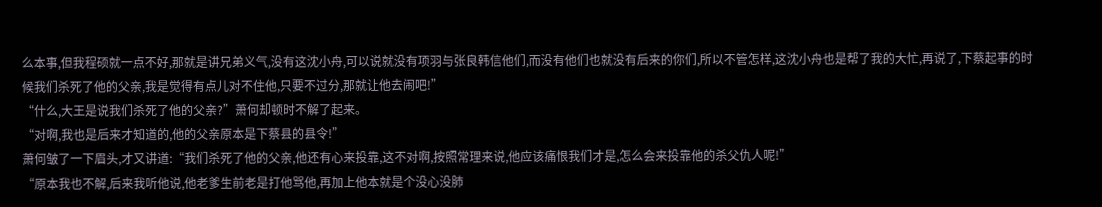么本事,但我程硕就一点不好,那就是讲兄弟义气,没有这沈小舟,可以说就没有项羽与张良韩信他们,而没有他们也就没有后来的你们,所以不管怎样,这沈小舟也是帮了我的大忙,再说了,下蔡起事的时候我们杀死了他的父亲,我是觉得有点儿对不住他,只要不过分,那就让他去闹吧!”
“什么,大王是说我们杀死了他的父亲?”萧何却顿时不解了起来。
“对啊,我也是后来才知道的,他的父亲原本是下蔡县的县令!”
萧何皱了一下眉头,才又讲道:“我们杀死了他的父亲,他还有心来投靠,这不对啊,按照常理来说,他应该痛恨我们才是,怎么会来投靠他的杀父仇人呢!”
“原本我也不解,后来我听他说,他老爹生前老是打他骂他,再加上他本就是个没心没肺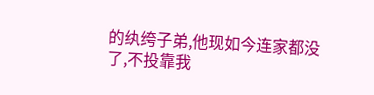的纨绔子弟,他现如今连家都没了,不投靠我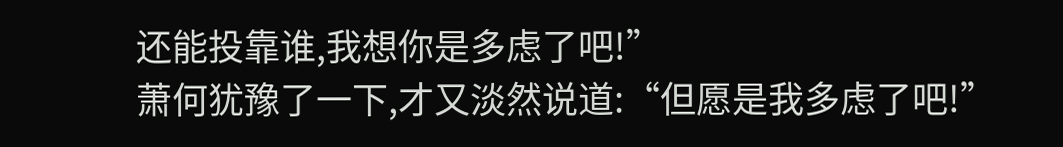还能投靠谁,我想你是多虑了吧!”
萧何犹豫了一下,才又淡然说道:“但愿是我多虑了吧!”